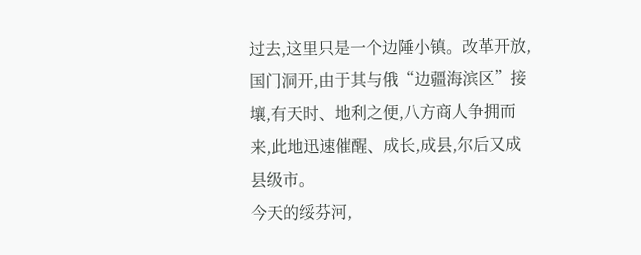过去,这里只是一个边陲小镇。改革开放,国门洞开,由于其与俄“边疆海滨区”接壤,有天时、地利之便,八方商人争拥而来,此地迅速催醒、成长,成县,尔后又成县级市。
今天的绥芬河,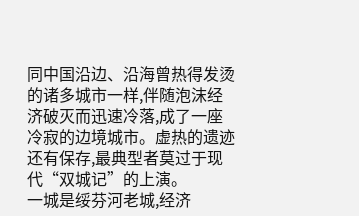同中国沿边、沿海曾热得发烫的诸多城市一样,伴随泡沫经济破灭而迅速冷落,成了一座冷寂的边境城市。虚热的遗迹还有保存,最典型者莫过于现代“双城记”的上演。
一城是绥芬河老城,经济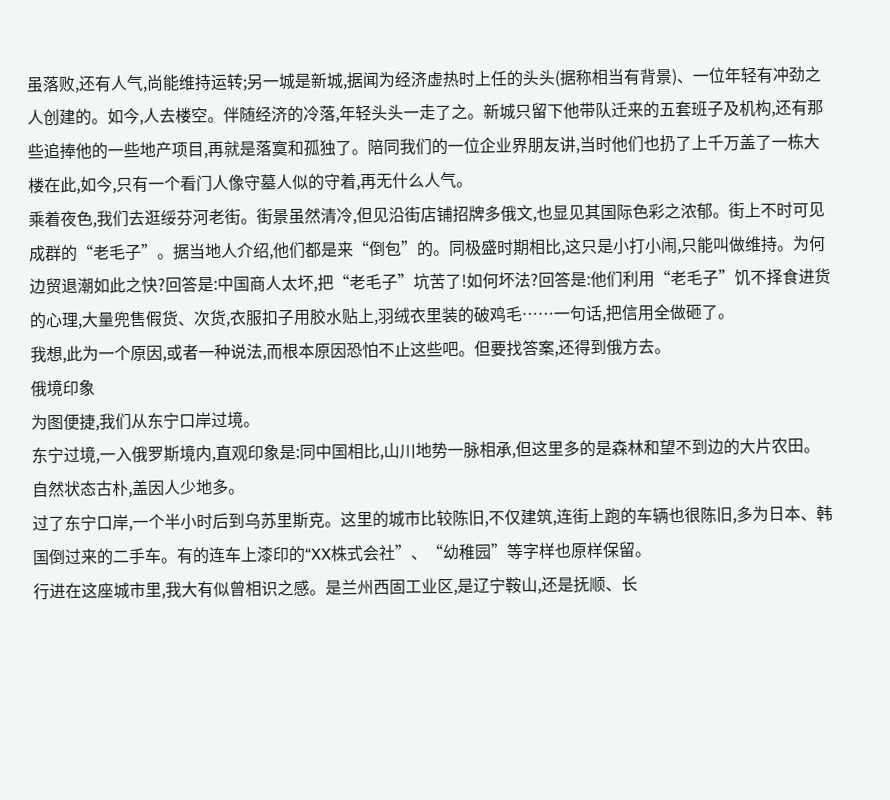虽落败,还有人气,尚能维持运转;另一城是新城,据闻为经济虚热时上任的头头(据称相当有背景)、一位年轻有冲劲之人创建的。如今,人去楼空。伴随经济的冷落,年轻头头一走了之。新城只留下他带队迁来的五套班子及机构,还有那些追捧他的一些地产项目,再就是落寞和孤独了。陪同我们的一位企业界朋友讲,当时他们也扔了上千万盖了一栋大楼在此,如今,只有一个看门人像守墓人似的守着,再无什么人气。
乘着夜色,我们去逛绥芬河老街。街景虽然清冷,但见沿街店铺招牌多俄文,也显见其国际色彩之浓郁。街上不时可见成群的“老毛子”。据当地人介绍,他们都是来“倒包”的。同极盛时期相比,这只是小打小闹,只能叫做维持。为何边贸退潮如此之快?回答是:中国商人太坏,把“老毛子”坑苦了!如何坏法?回答是:他们利用“老毛子”饥不择食进货的心理,大量兜售假货、次货,衣服扣子用胶水贴上,羽绒衣里装的破鸡毛……一句话,把信用全做砸了。
我想,此为一个原因,或者一种说法,而根本原因恐怕不止这些吧。但要找答案,还得到俄方去。
俄境印象
为图便捷,我们从东宁口岸过境。
东宁过境,一入俄罗斯境内,直观印象是:同中国相比,山川地势一脉相承,但这里多的是森林和望不到边的大片农田。自然状态古朴,盖因人少地多。
过了东宁口岸,一个半小时后到乌苏里斯克。这里的城市比较陈旧,不仅建筑,连街上跑的车辆也很陈旧,多为日本、韩国倒过来的二手车。有的连车上漆印的“XX株式会社”、“幼稚园”等字样也原样保留。
行进在这座城市里,我大有似曾相识之感。是兰州西固工业区,是辽宁鞍山,还是抚顺、长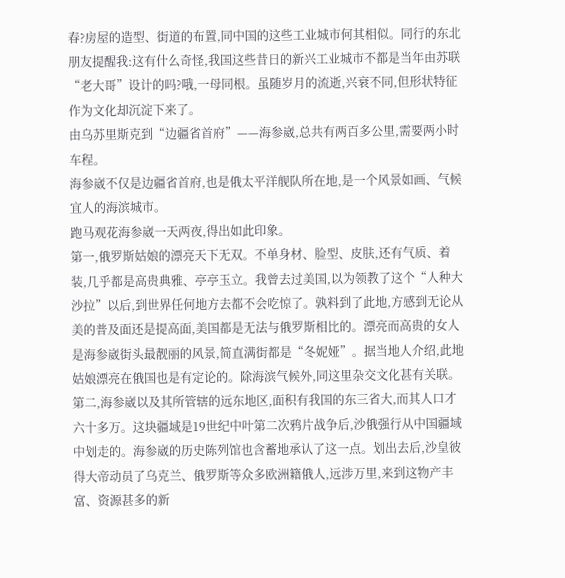春?房屋的造型、街道的布置,同中国的这些工业城市何其相似。同行的东北朋友提醒我:这有什么奇怪,我国这些昔日的新兴工业城市不都是当年由苏联“老大哥”设计的吗?哦,一母同根。虽随岁月的流逝,兴衰不同,但形状特征作为文化却沉淀下来了。
由乌苏里斯克到“边疆省首府”——海参崴,总共有两百多公里,需要两小时车程。
海参崴不仅是边疆省首府,也是俄太平洋舰队所在地,是一个风景如画、气候宜人的海滨城市。
跑马观花海参崴一天两夜,得出如此印象。
第一,俄罗斯姑娘的漂亮天下无双。不单身材、脸型、皮肤,还有气质、着装,几乎都是高贵典雅、亭亭玉立。我曾去过美国,以为领教了这个“人种大沙拉”以后,到世界任何地方去都不会吃惊了。孰料到了此地,方感到无论从美的普及面还是提高面,美国都是无法与俄罗斯相比的。漂亮而高贵的女人是海参崴街头最靓丽的风景,简直满街都是“冬妮娅”。据当地人介绍,此地姑娘漂亮在俄国也是有定论的。除海滨气候外,同这里杂交文化甚有关联。
第二,海参崴以及其所管辖的远东地区,面积有我国的东三省大,而其人口才六十多万。这块疆域是19世纪中叶第二次鸦片战争后,沙俄强行从中国疆域中划走的。海参崴的历史陈列馆也含蓄地承认了这一点。划出去后,沙皇彼得大帝动员了乌克兰、俄罗斯等众多欧洲籍俄人,远涉万里,来到这物产丰富、资源甚多的新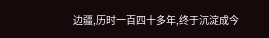边疆,历时一百四十多年,终于沉淀成今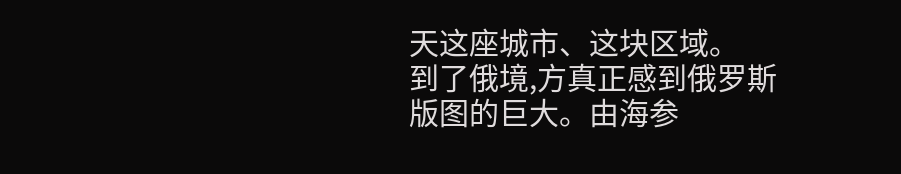天这座城市、这块区域。
到了俄境,方真正感到俄罗斯版图的巨大。由海参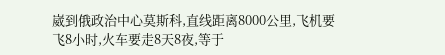崴到俄政治中心莫斯科,直线距离8000公里,飞机要飞8小时,火车要走8天8夜,等于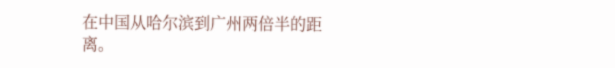在中国从哈尔滨到广州两倍半的距离。